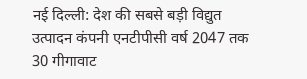नई दिल्ली: देश की सबसे बड़ी विद्युत उत्पादन कंपनी एनटीपीसी वर्ष 2047 तक 30 गीगावाट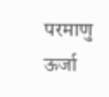परमाणु ऊर्जा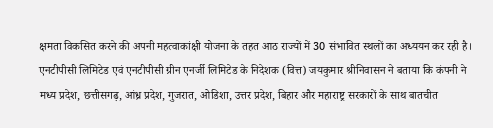क्षमता विकसित करने की अपनी महत्वाकांक्षी योजना के तहत आठ राज्यों में 30 संभावित स्थलों का अध्ययन कर रही है। एनटीपीसी लिमिटेड एवं एनटीपीसी ग्रीन एनर्जी लिमिटेड के निदेशक (वित्त) जयकुमार श्रीनिवासन ने बताया कि कंपनी ने मध्य प्रदेश, छत्तीसगढ़, आंध्र प्रदेश, गुजरात, ओडिशा, उत्तर प्रदेश, बिहार और महाराष्ट्र सरकारों के साथ बातचीत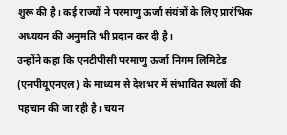शुरू की है। कई राज्यों ने परमाणु ऊर्जा संयंत्रों के लिए प्रारंभिक अध्ययन की अनुमति भी प्रदान कर दी है।
उन्होंने कहा कि एनटीपीसी परमाणु ऊर्जा निगम लिमिटेड (एनपीयूएनएल) के माध्यम से देशभर में संभावित स्थलों की पहचान की जा रही है। चयन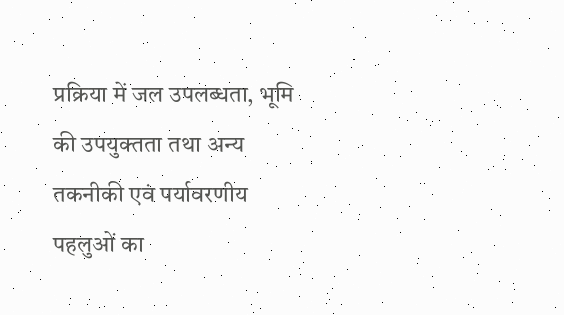प्रक्रिया में जल उपलब्धता, भूमि की उपयुक्तता तथा अन्य तकनीकी एवं पर्यावरणीय पहलुओं का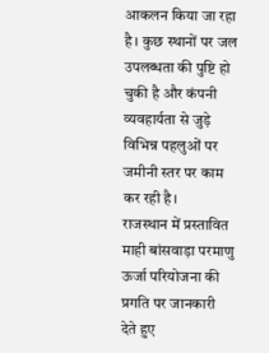आकलन किया जा रहा है। कुछ स्थानों पर जल उपलब्धता की पुष्टि हो चुकी है और कंपनी व्यवहार्यता से जुड़े विभिन्न पहलुओं पर जमीनी स्तर पर काम कर रही है।
राजस्थान में प्रस्तावित माही बांसवाड़ा परमाणु ऊर्जा परियोजना की प्रगति पर जानकारी देते हुए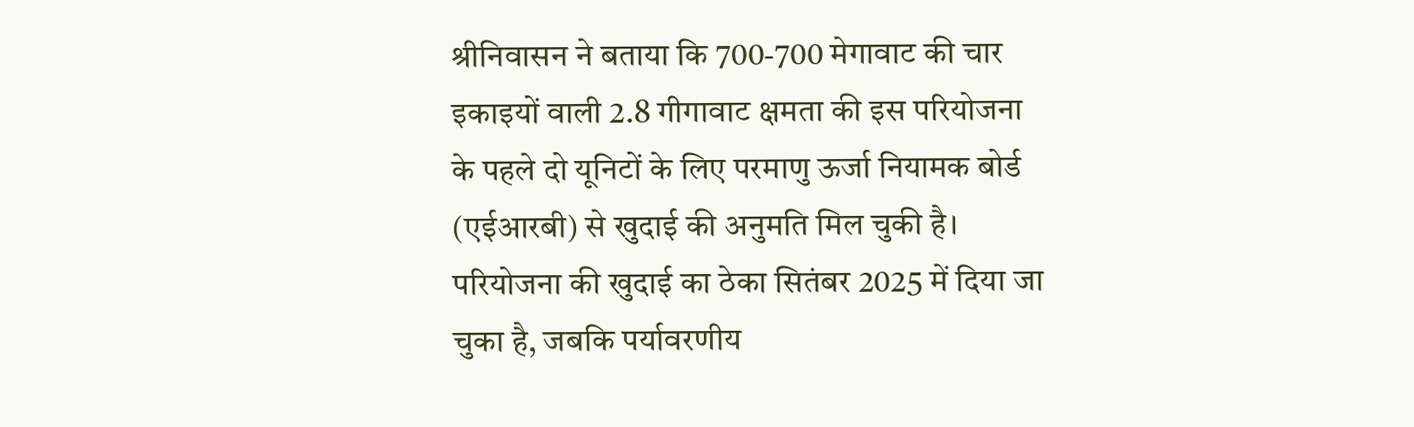श्रीनिवासन ने बताया कि 700-700 मेगावाट की चार इकाइयों वाली 2.8 गीगावाट क्षमता की इस परियोजना के पहले दो यूनिटों के लिए परमाणु ऊर्जा नियामक बोर्ड (एईआरबी) से खुदाई की अनुमति मिल चुकी है। परियोजना की खुदाई का ठेका सितंबर 2025 में दिया जा चुका है, जबकि पर्यावरणीय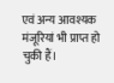एवं अन्य आवश्यक मंजूरियां भी प्राप्त हो चुकी हैं।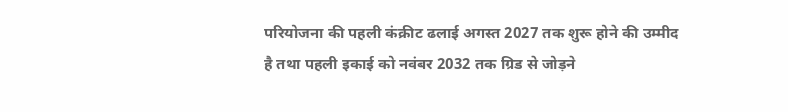परियोजना की पहली कंक्रीट ढलाई अगस्त 2027 तक शुरू होने की उम्मीद है तथा पहली इकाई को नवंबर 2032 तक ग्रिड से जोड़ने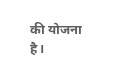की योजना है।